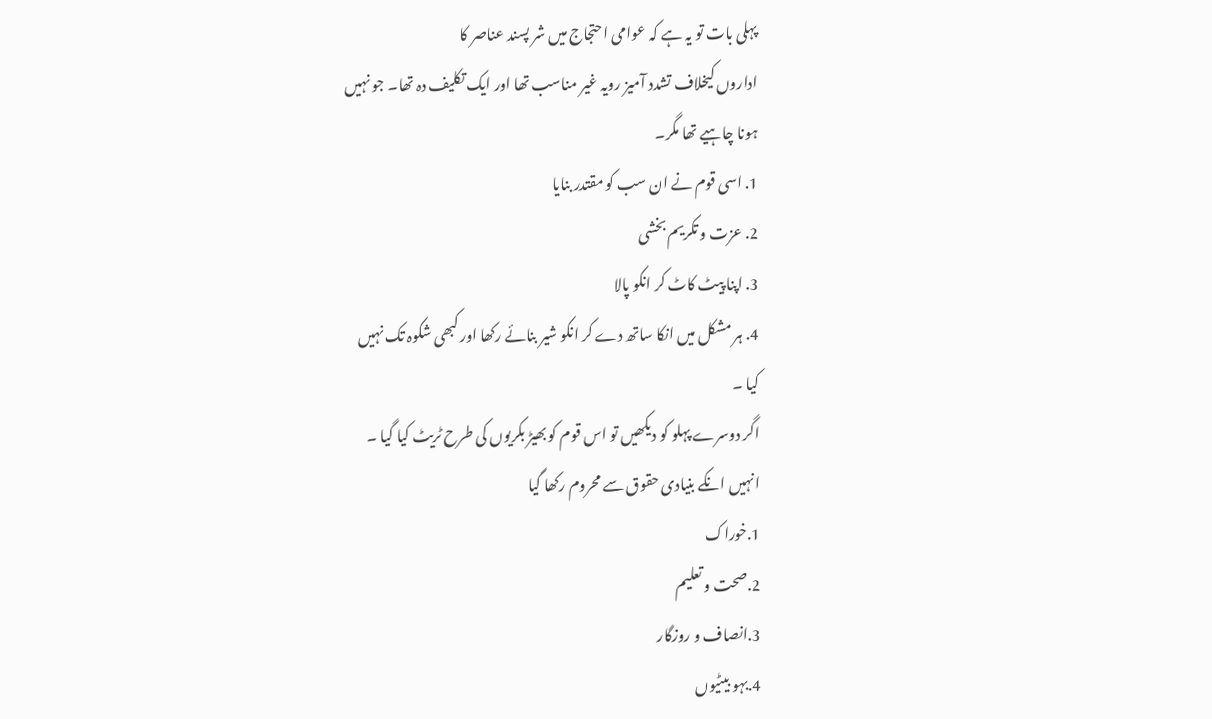پہلی بات تو یہ ہے کہ عوامی احتجاج میں شر پسند عناصر کا
اداروں کیخلاف تشدد آمیز رویہ غیر مناسب تھا اور ایک تکلیف دہ تھا۔ جو نہیں
ہونا چاہیے تھا مگر۔
1. اسی قوم نے ان سب کو مقتدر بنایا
2. عزت و تکریم بخشی
3. اپنا پیٹ کاٹ کر انکو پالا
4. ہر مشکل میں انکا ساتھ دے کر انکو شیر بنائے رکھا اور کبھی شکوہ تک نہیں
کیا ۔
اگر دوسرے پہلو کو دیکھیں تو اس قوم کو بھیڑ بکریوں کی طرح ٹریٹ کیا گیا ۔
انہیں انکے بنیادی حقوق سے محروم رکھا گیا
1.خوراک
2.صحت و تعلیم
3.انصاف و روزگار
4.بہو بیٹیوں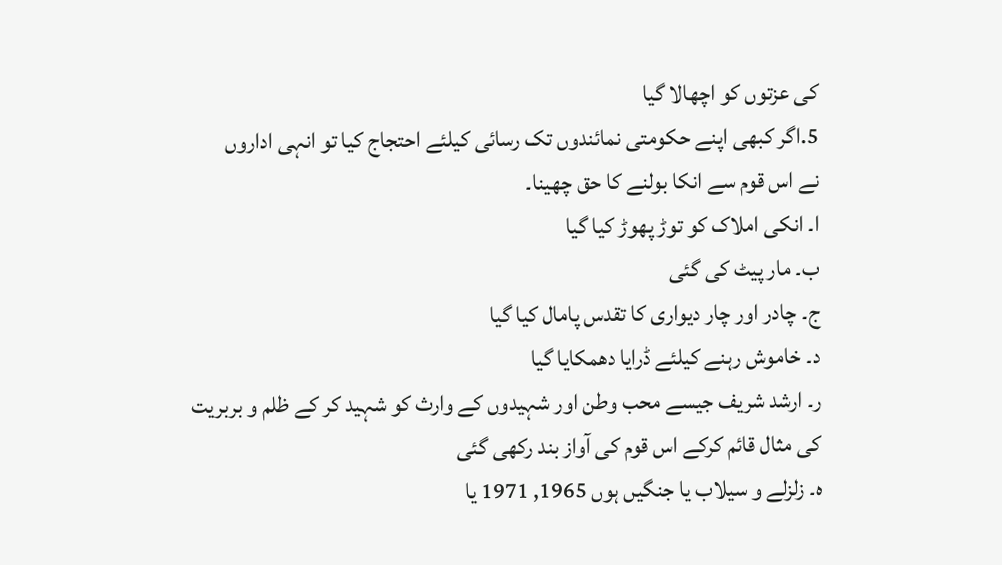کی عزتوں کو اچھالا گیا
5.اگر کبھی اپنے حکومتی نمائندوں تک رسائی کیلئے احتجاج کیا تو انہی اداروں
نے اس قوم سے انکا بولنے کا حق چھینا۔
ا۔ انکی املاک کو توڑ پھوڑ کیا گیا
ب۔ مار پیٹ کی گئی
ج۔ چادر اور چار دیواری کا تقدس پامال کیا گیا
د۔ خاموش رہنے کیلئے ڈرایا دھمکایا گیا
ر۔ ارشد شریف جیسے محب وطن اور شہیدوں کے وارث کو شہید کر کے ظلم و بربریت
کی مثال قائم کرکے اس قوم کی آواز بند رکھی گئی
ہ۔ زلزلے و سیلاب یا جنگیں ہوں 1965, 1971 یا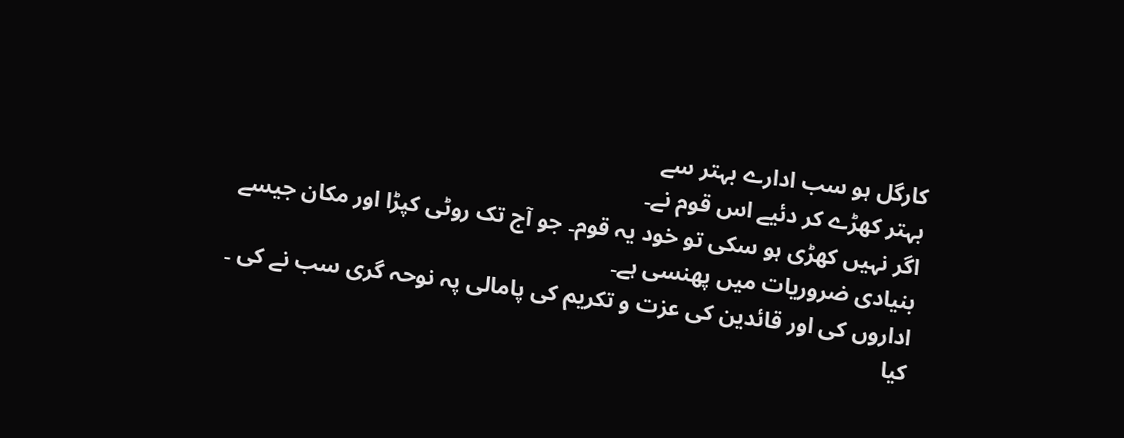کارگل ہو سب ادارے بہتر سے
بہتر کھڑے کر دئیے اس قوم نے۔
اگر نہیں کھڑی ہو سکی تو خود یہ قوم۔ جو آج تک روٹی کپڑا اور مکان جیسے
بنیادی ضروریات میں پھنسی ہے۔
اداروں کی اور قائدین کی عزت و تکریم کی پامالی پہ نوحہ گری سب نے کی ۔
کیا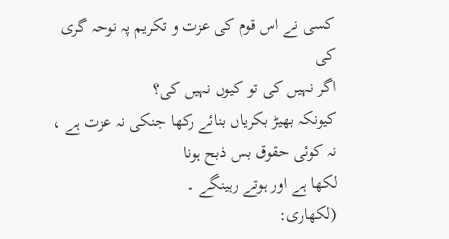کسی نے اس قوم کی عزت و تکریم پہ نوحہ گری کی
اگر نہیں کی تو کیوں نہیں کی؟
کیونکہ بھیڑ بکریاں بنائے رکھا جنکی نہ عزت ہے ، نہ کوئی حقوق بس ذبح ہونا
لکھا ہے اور ہوتے رہینگے ۔
(لکھاری: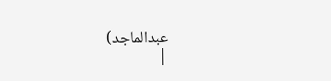عبدالماجد)
|